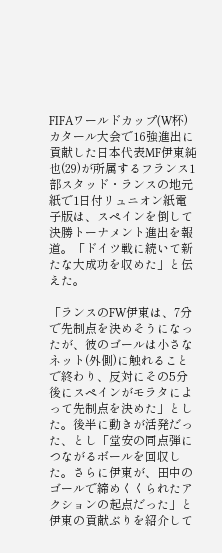FIFAワールドカップ(W杯)カタール大会で16強進出に貢献した日本代表MF伊東純也(29)が所属するフランス1部スタッド・ランスの地元紙で1日付リュニオン紙電子版は、スペインを倒して決勝トーナメント進出を報道。「ドイツ戦に続いて新たな大成功を収めた」と伝えた。

「ランスのFW伊東は、7分で先制点を決めそうになったが、彼のゴールは小さなネット(外側)に触れることで終わり、反対にその5分後にスペインがモラタによって先制点を決めた」とした。後半に動きが活発だった、とし「堂安の同点弾につながるボールを回収した。さらに伊東が、田中のゴールで締めくくられたアクションの起点だった」と伊東の貢献ぶりを紹介して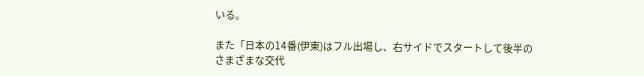いる。

また「日本の14番(伊東)はフル出場し、右サイドでスタートして後半のさまざまな交代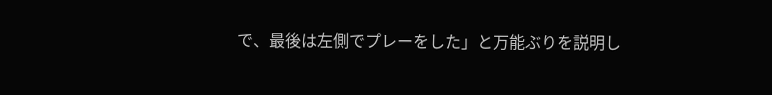で、最後は左側でプレーをした」と万能ぶりを説明し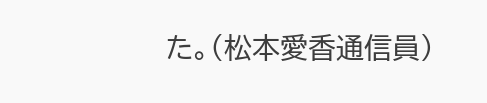た。(松本愛香通信員)